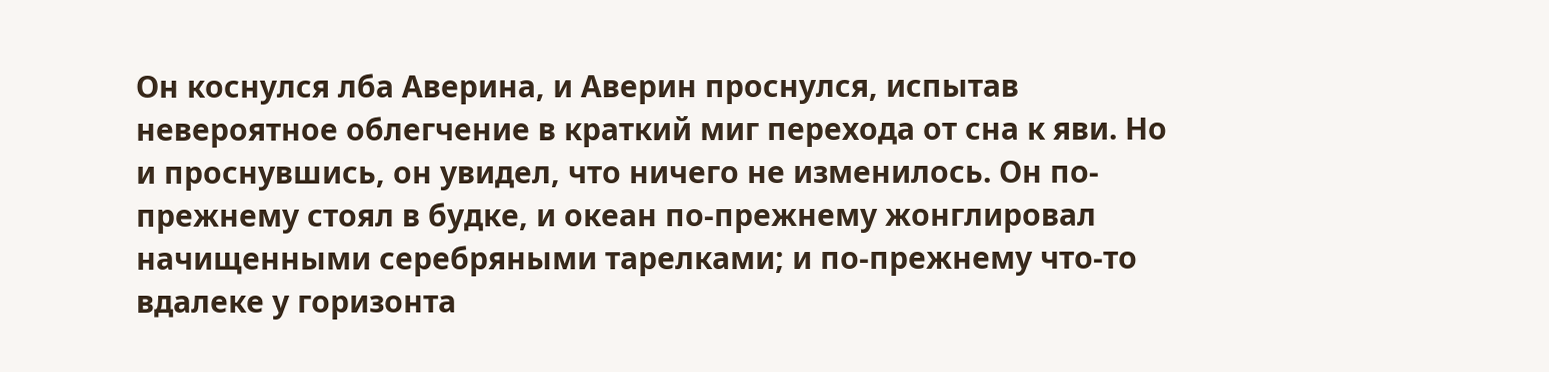Он коснулся лба Аверина, и Аверин проснулся, испытав невероятное облегчение в краткий миг перехода от сна к яви. Но и проснувшись, он увидел, что ничего не изменилось. Он по-прежнему стоял в будке, и океан по-прежнему жонглировал начищенными серебряными тарелками; и по-прежнему что-то вдалеке у горизонта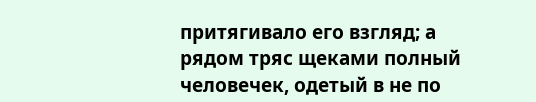притягивало его взгляд; а рядом тряс щеками полный человечек, одетый в не по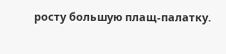росту большую плащ-палатку.